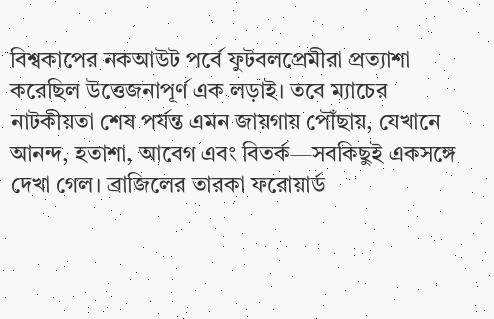বিশ্বকাপের নকআউট পর্বে ফুটবলপ্রেমীরা প্রত্যাশা করেছিল উত্তেজনাপূর্ণ এক লড়াই। তবে ম্যাচের নাটকীয়তা শেষ পর্যন্ত এমন জায়গায় পৌঁছায়, যেখানে আনন্দ, হতাশা, আবেগ এবং বিতর্ক—সবকিছুই একসঙ্গে দেখা গেল। ব্রাজিলের তারকা ফরোয়ার্ড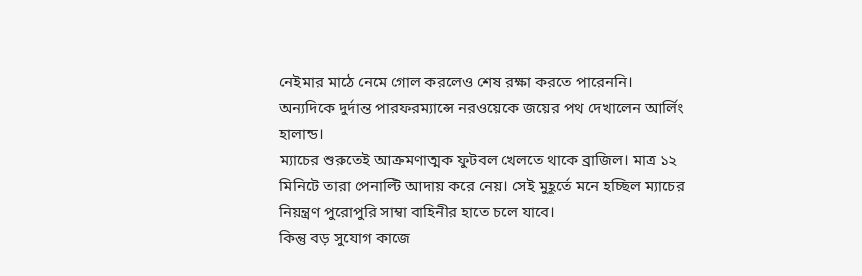নেইমার মাঠে নেমে গোল করলেও শেষ রক্ষা করতে পারেননি। অন্যদিকে দুর্দান্ত পারফরম্যান্সে নরওয়েকে জয়ের পথ দেখালেন আর্লিং হালান্ড।
ম্যাচের শুরুতেই আক্রমণাত্মক ফুটবল খেলতে থাকে ব্রাজিল। মাত্র ১২ মিনিটে তারা পেনাল্টি আদায় করে নেয়। সেই মুহূর্তে মনে হচ্ছিল ম্যাচের নিয়ন্ত্রণ পুরোপুরি সাম্বা বাহিনীর হাতে চলে যাবে।
কিন্তু বড় সুযোগ কাজে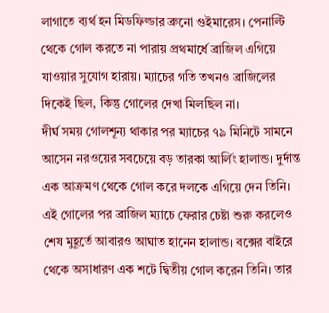লাগাতে ব্যর্থ হন মিডফিল্ডার ব্রুনো গুইমারেস। পেনাল্টি থেকে গোল করতে না পারায় প্রথমার্ধে ব্রাজিল এগিয়ে যাওয়ার সুযোগ হারায়। ম্যাচের গতি তখনও ব্রাজিলের দিকেই ছিল, কিন্তু গোলের দেখা মিলছিল না।
দীর্ঘ সময় গোলশূন্য থাকার পর ম্যাচের ৭৯ মিনিটে সামনে আসেন নরওয়ের সবচেয়ে বড় তারকা আর্লিং হালান্ড। দুর্দান্ত এক আক্রমণ থেকে গোল করে দলকে এগিয়ে দেন তিনি।
এই গোলের পর ব্রাজিল ম্যাচে ফেরার চেষ্টা শুরু করলেও শেষ মুহূর্তে আবারও আঘাত হানেন হালান্ড। বক্সের বাইরে থেকে অসাধারণ এক শটে দ্বিতীয় গোল করেন তিনি। তার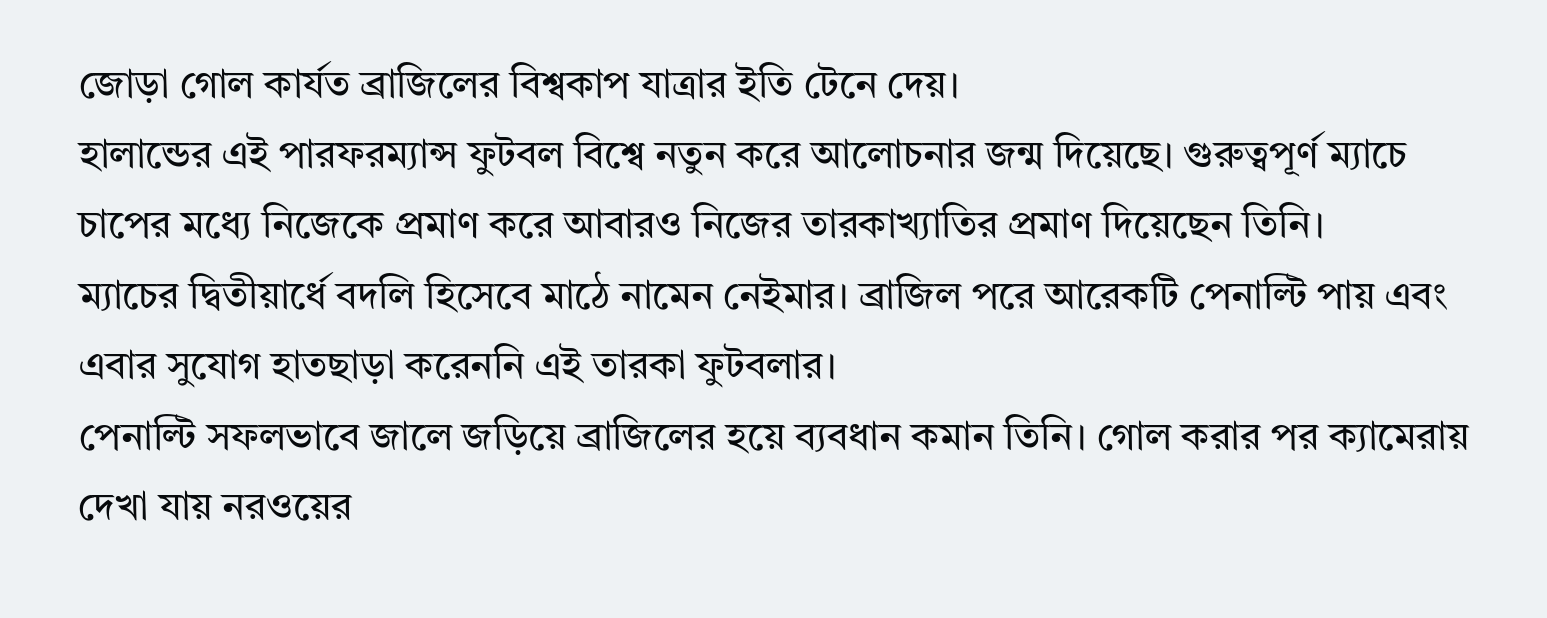জোড়া গোল কার্যত ব্রাজিলের বিশ্বকাপ যাত্রার ইতি টেনে দেয়।
হালান্ডের এই পারফরম্যান্স ফুটবল বিশ্বে নতুন করে আলোচনার জন্ম দিয়েছে। গুরুত্বপূর্ণ ম্যাচে চাপের মধ্যে নিজেকে প্রমাণ করে আবারও নিজের তারকাখ্যাতির প্রমাণ দিয়েছেন তিনি।
ম্যাচের দ্বিতীয়ার্ধে বদলি হিসেবে মাঠে নামেন নেইমার। ব্রাজিল পরে আরেকটি পেনাল্টি পায় এবং এবার সুযোগ হাতছাড়া করেননি এই তারকা ফুটবলার।
পেনাল্টি সফলভাবে জালে জড়িয়ে ব্রাজিলের হয়ে ব্যবধান কমান তিনি। গোল করার পর ক্যামেরায় দেখা যায় নরওয়ের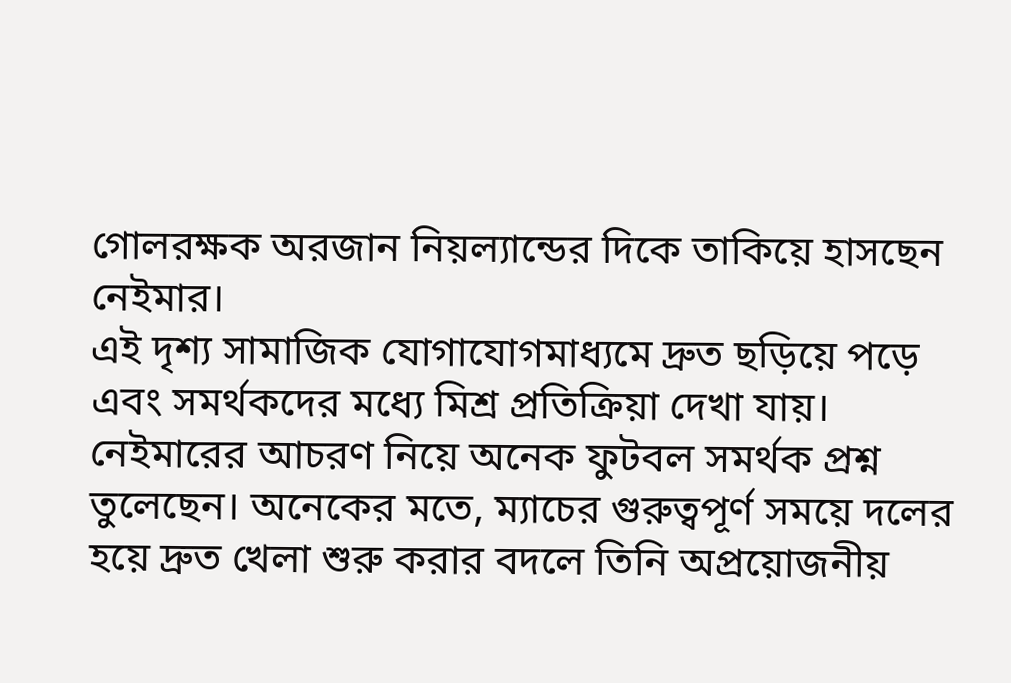গোলরক্ষক অরজান নিয়ল্যান্ডের দিকে তাকিয়ে হাসছেন নেইমার।
এই দৃশ্য সামাজিক যোগাযোগমাধ্যমে দ্রুত ছড়িয়ে পড়ে এবং সমর্থকদের মধ্যে মিশ্র প্রতিক্রিয়া দেখা যায়।
নেইমারের আচরণ নিয়ে অনেক ফুটবল সমর্থক প্রশ্ন তুলেছেন। অনেকের মতে, ম্যাচের গুরুত্বপূর্ণ সময়ে দলের হয়ে দ্রুত খেলা শুরু করার বদলে তিনি অপ্রয়োজনীয়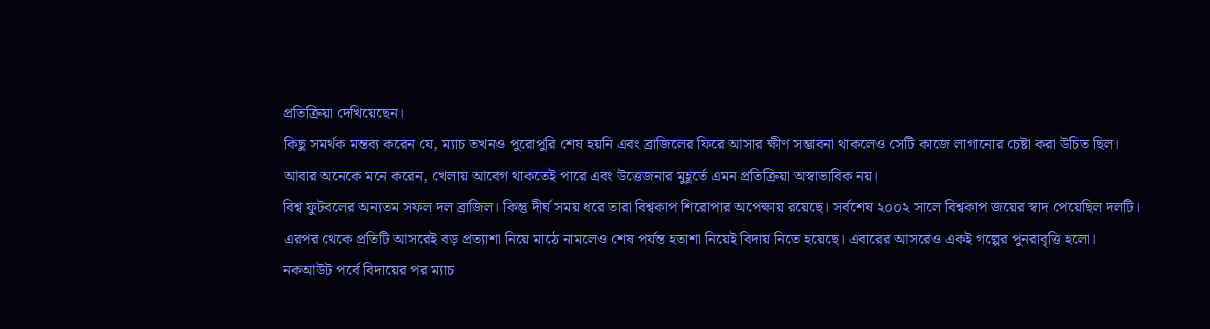প্রতিক্রিয়া দেখিয়েছেন।
কিছু সমর্থক মন্তব্য করেন যে, ম্যাচ তখনও পুরোপুরি শেষ হয়নি এবং ব্রাজিলের ফিরে আসার ক্ষীণ সম্ভাবনা থাকলেও সেটি কাজে লাগানোর চেষ্টা করা উচিত ছিল।
আবার অনেকে মনে করেন, খেলায় আবেগ থাকতেই পারে এবং উত্তেজনার মুহূর্তে এমন প্রতিক্রিয়া অস্বাভাবিক নয়।
বিশ্ব ফুটবলের অন্যতম সফল দল ব্রাজিল। কিন্তু দীর্ঘ সময় ধরে তারা বিশ্বকাপ শিরোপার অপেক্ষায় রয়েছে। সর্বশেষ ২০০২ সালে বিশ্বকাপ জয়ের স্বাদ পেয়েছিল দলটি।
এরপর থেকে প্রতিটি আসরেই বড় প্রত্যাশা নিয়ে মাঠে নামলেও শেষ পর্যন্ত হতাশা নিয়েই বিদায় নিতে হয়েছে। এবারের আসরেও একই গল্পের পুনরাবৃত্তি হলো।
নকআউট পর্বে বিদায়ের পর ম্যাচ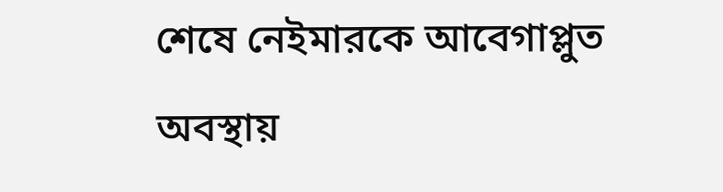শেষে নেইমারকে আবেগাপ্লুত অবস্থায়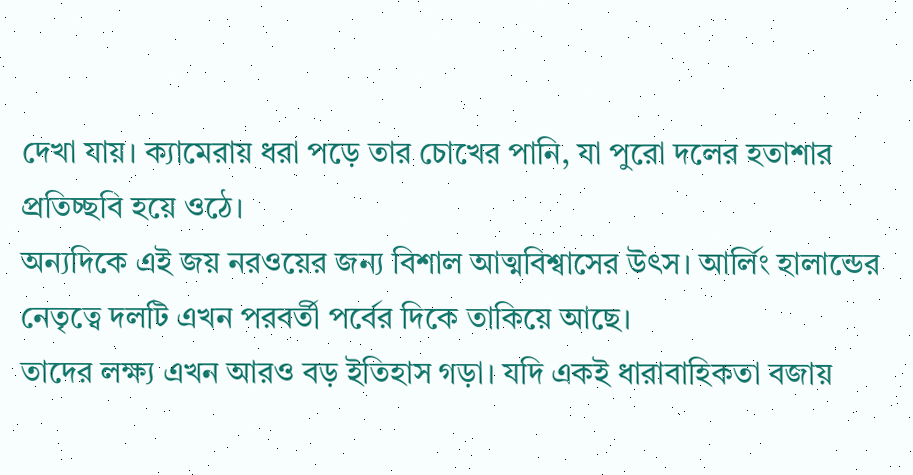দেখা যায়। ক্যামেরায় ধরা পড়ে তার চোখের পানি, যা পুরো দলের হতাশার প্রতিচ্ছবি হয়ে ওঠে।
অন্যদিকে এই জয় নরওয়ের জন্য বিশাল আত্মবিশ্বাসের উৎস। আর্লিং হালান্ডের নেতৃত্বে দলটি এখন পরবর্তী পর্বের দিকে তাকিয়ে আছে।
তাদের লক্ষ্য এখন আরও বড় ইতিহাস গড়া। যদি একই ধারাবাহিকতা বজায়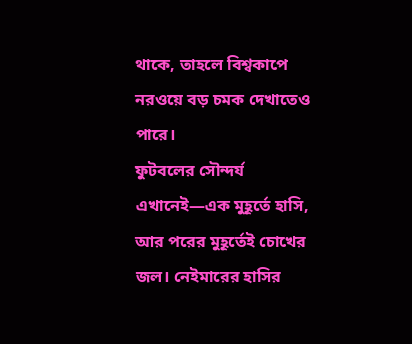থাকে, তাহলে বিশ্বকাপে নরওয়ে বড় চমক দেখাতেও পারে।
ফুটবলের সৌন্দর্য এখানেই—এক মুহূর্তে হাসি, আর পরের মুহূর্তেই চোখের জল। নেইমারের হাসির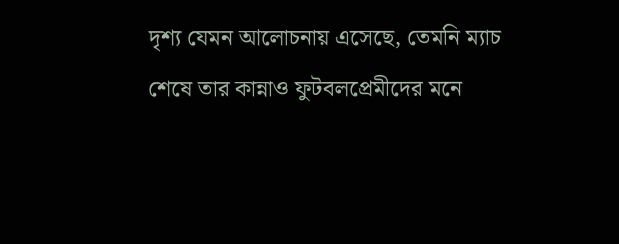দৃশ্য যেমন আলোচনায় এসেছে, তেমনি ম্যাচ শেষে তার কান্নাও ফুটবলপ্রেমীদের মনে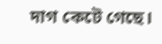দাগ কেটে গেছে।